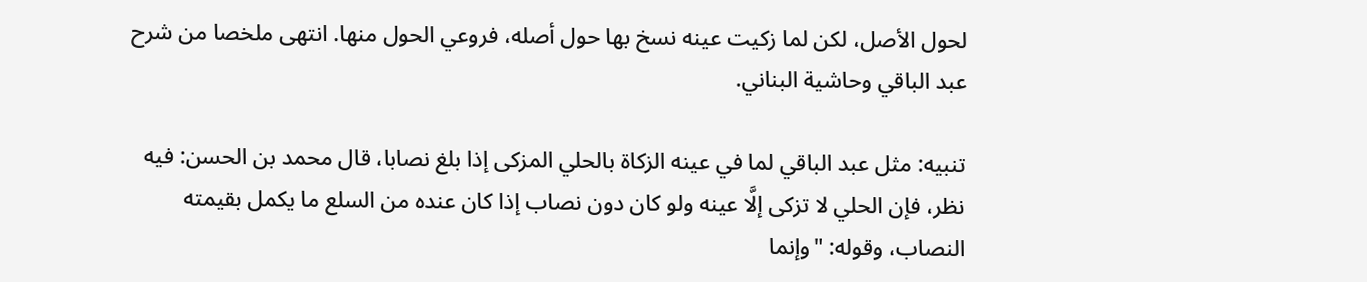لحول الأصل، لكن لما زكيت عينه نسخ بها حول أصله، فروعي الحول منها. انتهى ملخصا من شرح عبد الباقي وحاشية البناني.

تنبيه: مثل عبد الباقي لما في عينه الزكاة بالحلي المزكى إذا بلغ نصابا، قال محمد بن الحسن: فيه نظر، فإن الحلي لا تزكى إلَّا عينه ولو كان دون نصاب إذا كان عنده من السلع ما يكمل بقيمته النصاب، وقوله: "وإنما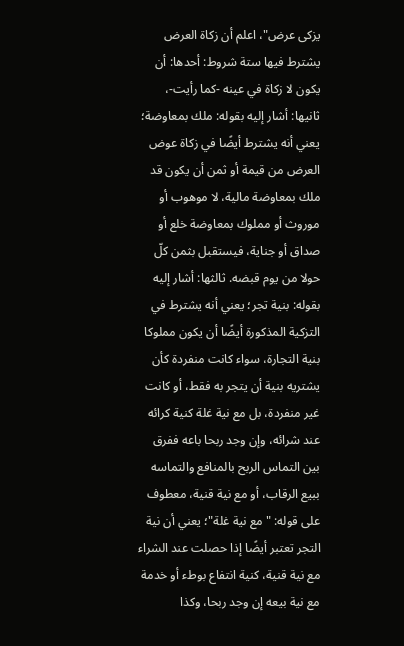يزكى عرض"، اعلم أن زكاة العرض يشترط فيها ستة شروط: أحدها: أن يكون لا زكاة في عينه -كما رأيت-، ثانيها: أشار إليه بقوله: ملك بمعاوضة؛ يعني أنه يشترط أيضًا في زكاة عوض العرض من قيمة أو ثمن أن يكون قد ملك بمعاوضة مالية، لا موهوب أو موروث أو مملوك بمعاوضة خلع أو صداق أو جناية، فيستقبل بثمن كلّ حولا من يوم قبضه. ثالثها: أشار إليه بقوله: بنية تجر؛ يعني أنه يشترط في التزكية المذكورة أيضًا أن يكون مملوكا بنية التجارة، سواء كانت منفردة كأن يشتريه بنية أن يتجر به فقط، أو كانت غير منفردة، بل مع نية غلة كنية كرائه عند شرائه، وإن وجد ربحا باعه ففرق بين التماس الربح بالمنافع والتماسه ببيع الرقاب، أو مع نية قنية، معطوف على قوله: "مع نية غلة"؛ يعني أن نية التجر تعتبر أيضًا إذا حصلت عند الشراء مع نية قنية، كنية انتفاع بوطء أو خدمة مع نية بيعه إن وجد ربحا، وكذا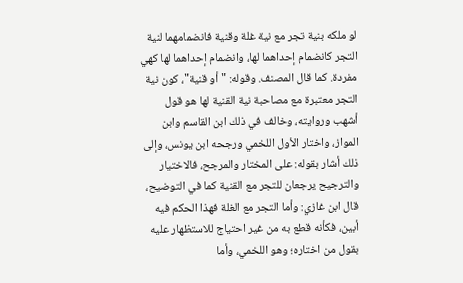لو ملكه بنية تجر مع نية غلة وقنية فانضمامهما لنية التجر كانضمام إحداهما لها، وانضمام إحداهما لها كهي مفردة. كما قال المصنف. وقوله: "أو قنية"، كون نية التجر معتبرة مع مصاحبة نية القنية لها هو قول أشهب وروايته، وخالف في ذلك ابن القاسم وابن المواز، واختار الأول اللخمي ورجحه ابن يونس، وإلى ذلك أشار بقوله: على المختار والمرجح، فالاختيار والترجيح يرجعان للتجر مع القنية كما في التوضيح، قال ابن غازي: وأما التجر مع الغلة فهذا الحكم فيه أبين، فكأنه قطع به من غير احتياج للاستظهار عليه بقول من اختاره؛ وهو اللخمي، وأما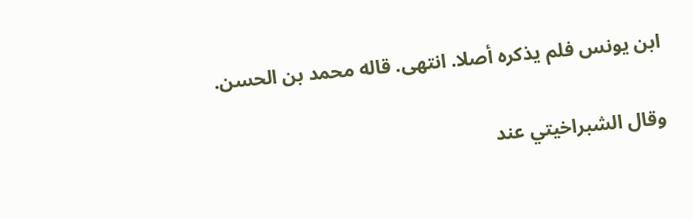ابن يونس فلم يذكره أصلا. انتهى. قاله محمد بن الحسن.

وقال الشبراخيتي عند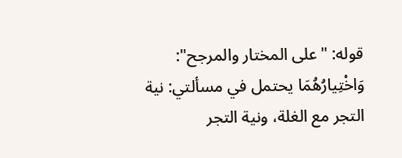قوله: "على المختار والمرجح": وَاخْتِيارُهُمَا يحتمل في مسألتي: نية التجر مع الغلة، ونية التجر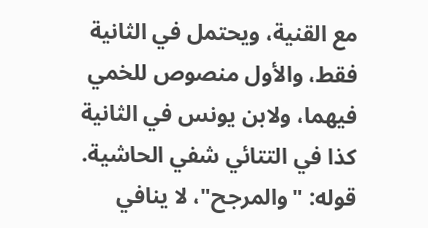مع القنية، ويحتمل في الثانية فقط، والأول منصوص للخمي فيهما، ولابن يونس في الثانية كذا في التتائي شفي الحاشية. قوله: "والمرجح"، لا ينافي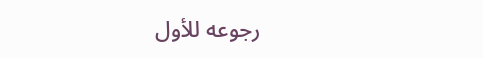رجوعه للأول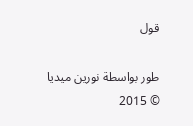قول

طور بواسطة نورين ميديا © 2015